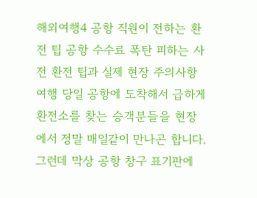해외여행4 공항 직원이 전하는 환전 팁 공항 수수료 폭탄 피하는 사전 환전 팁과 실제 현장 주의사항여행 당일 공항에 도착해서 급하게 환전소를 찾는 승객분들을 현장에서 정말 매일같이 만나곤 합니다. 그런데 막상 공항 창구 표기판에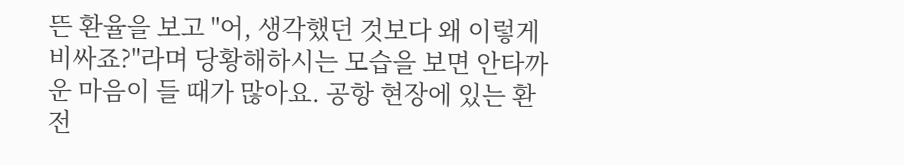뜬 환율을 보고 "어, 생각했던 것보다 왜 이렇게 비싸죠?"라며 당황해하시는 모습을 보면 안타까운 마음이 들 때가 많아요. 공항 현장에 있는 환전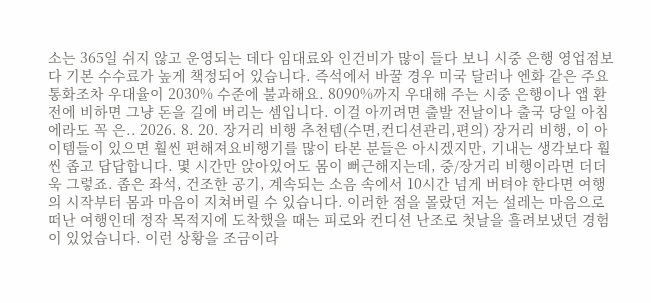소는 365일 쉬지 않고 운영되는 데다 임대료와 인건비가 많이 들다 보니 시중 은행 영업점보다 기본 수수료가 높게 책정되어 있습니다. 즉석에서 바꿀 경우 미국 달러나 엔화 같은 주요 통화조차 우대율이 2030% 수준에 불과해요. 8090%까지 우대해 주는 시중 은행이나 앱 환전에 비하면 그냥 돈을 길에 버리는 셈입니다. 이걸 아끼려면 출발 전날이나 출국 당일 아침에라도 꼭 은.. 2026. 8. 20. 장거리 비행 추천템(수면,컨디션관리,편의) 장거리 비행, 이 아이템들이 있으면 훨씬 편해져요비행기를 많이 타본 분들은 아시겠지만, 기내는 생각보다 훨씬 좁고 답답합니다. 몇 시간만 앉아있어도 몸이 뻐근해지는데, 중/장거리 비행이라면 더더욱 그렇죠. 좁은 좌석, 건조한 공기, 계속되는 소음 속에서 10시간 넘게 버텨야 한다면 여행의 시작부터 몸과 마음이 지쳐버릴 수 있습니다. 이러한 점을 몰랐던 저는 설레는 마음으로 떠난 여행인데 정작 목적지에 도착했을 때는 피로와 컨디션 난조로 첫날을 흘려보냈던 경험이 있었습니다. 이런 상황을 조금이라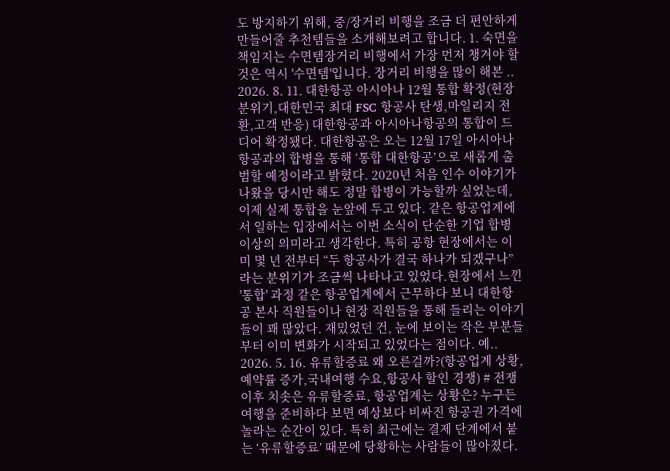도 방지하기 위해, 중/장거리 비행을 조금 더 편안하게 만들어줄 추천템들을 소개해보려고 합니다. 1. 숙면을 책임지는 수면템장거리 비행에서 가장 먼저 챙겨야 할 것은 역시 '수면템'입니다. 장거리 비행을 많이 해본 .. 2026. 8. 11. 대한항공 아시아나 12월 통합 확정(현장 분위기,대한민국 최대 FSC 항공사 탄생,마일리지 전환,고객 반응) 대한항공과 아시아나항공의 통합이 드디어 확정됐다. 대한항공은 오는 12월 17일 아시아나항공과의 합병을 통해 ‘통합 대한항공’으로 새롭게 출범할 예정이라고 밝혔다. 2020년 처음 인수 이야기가 나왔을 당시만 해도 정말 합병이 가능할까 싶었는데, 이제 실제 통합을 눈앞에 두고 있다. 같은 항공업계에서 일하는 입장에서는 이번 소식이 단순한 기업 합병 이상의 의미라고 생각한다. 특히 공항 현장에서는 이미 몇 년 전부터 “두 항공사가 결국 하나가 되겠구나”라는 분위기가 조금씩 나타나고 있었다.현장에서 느낀 '통합' 과정 같은 항공업계에서 근무하다 보니 대한항공 본사 직원들이나 현장 직원들을 통해 들리는 이야기들이 꽤 많았다. 재밌었던 건, 눈에 보이는 작은 부분들부터 이미 변화가 시작되고 있었다는 점이다. 예.. 2026. 5. 16. 유류할증료 왜 오른걸까?(항공업계 상황,예약률 증가,국내여행 수요,항공사 할인 경쟁) # 전쟁 이후 치솟은 유류할증료, 항공업계는 상황은? 누구든 여행을 준비하다 보면 예상보다 비싸진 항공권 가격에 놀라는 순간이 있다. 특히 최근에는 결제 단계에서 붙는 ‘유류할증료’ 때문에 당황하는 사람들이 많아졌다.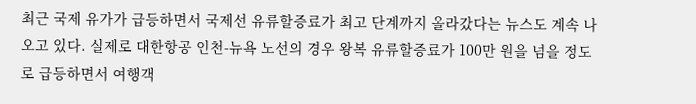최근 국제 유가가 급등하면서 국제선 유류할증료가 최고 단계까지 올라갔다는 뉴스도 계속 나오고 있다. 실제로 대한항공 인천-뉴욕 노선의 경우 왕복 유류할증료가 100만 원을 넘을 정도로 급등하면서 여행객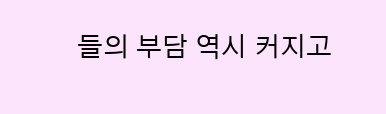들의 부담 역시 커지고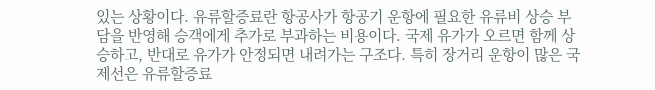있는 상황이다. 유류할증료란 항공사가 항공기 운항에 필요한 유류비 상승 부담을 반영해 승객에게 추가로 부과하는 비용이다. 국제 유가가 오르면 함께 상승하고, 반대로 유가가 안정되면 내려가는 구조다. 특히 장거리 운항이 많은 국제선은 유류할증료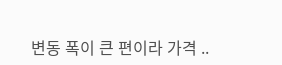변동 폭이 큰 편이라 가격 ..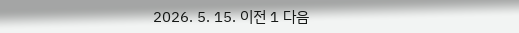2026. 5. 15. 이전 1 다음